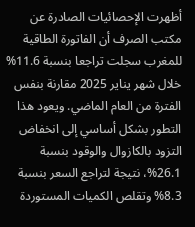أظهرت الإحصائيات الصادرة عن مكتب الصرف أن الفاتورة الطاقية للمغرب سجلت تراجعا بنسبة 11.6% خلال شهر يناير 2025 مقارنة بنفس الفترة من العام الماضي. ويعود هذا التطور بشكل أساسي إلى انخفاض التزود بالكازوال والوقود بنسبة 26.1%، نتيجة لتراجع السعر بنسبة 8.3% وتقلص الكميات المستوردة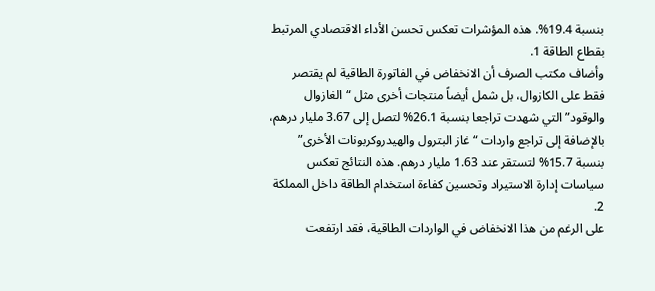بنسبة 19.4%. هذه المؤشرات تعكس تحسن الأداء الاقتصادي المرتبط بقطاع الطاقة 1.
وأضاف مكتب الصرف أن الانخفاض في الفاتورة الطاقية لم يقتصر فقط على الكازوال، بل شمل أيضاً منتجات أخرى مثل “الغازوال والوقود” التي شهدت تراجعا بنسبة 26.1% لتصل إلى 3.67 مليار درهم، بالإضافة إلى تراجع واردات “غاز البترول والهيدروكربونات الأخرى” بنسبة 15.7% لتستقر عند 1.63 مليار درهم. هذه النتائج تعكس سياسات إدارة الاستيراد وتحسين كفاءة استخدام الطاقة داخل المملكة 2.
على الرغم من هذا الانخفاض في الواردات الطاقية، فقد ارتفعت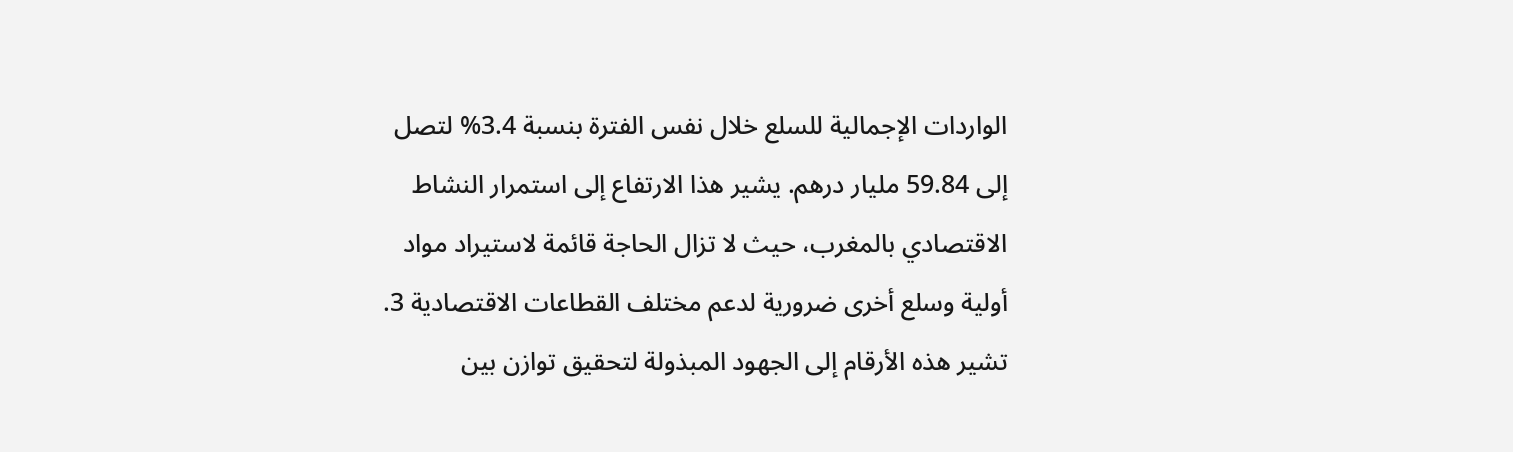الواردات الإجمالية للسلع خلال نفس الفترة بنسبة 3.4% لتصل إلى 59.84 مليار درهم. يشير هذا الارتفاع إلى استمرار النشاط الاقتصادي بالمغرب، حيث لا تزال الحاجة قائمة لاستيراد مواد أولية وسلع أخرى ضرورية لدعم مختلف القطاعات الاقتصادية 3.
تشير هذه الأرقام إلى الجهود المبذولة لتحقيق توازن بين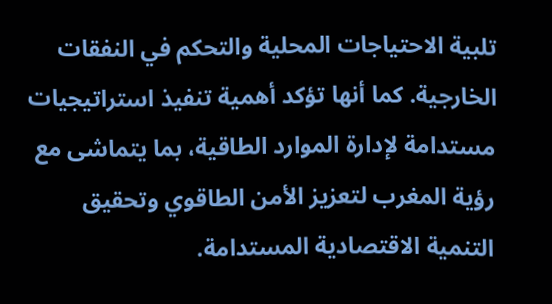تلبية الاحتياجات المحلية والتحكم في النفقات الخارجية. كما أنها تؤكد أهمية تنفيذ استراتيجيات مستدامة لإدارة الموارد الطاقية، بما يتماشى مع رؤية المغرب لتعزيز الأمن الطاقوي وتحقيق التنمية الاقتصادية المستدامة.